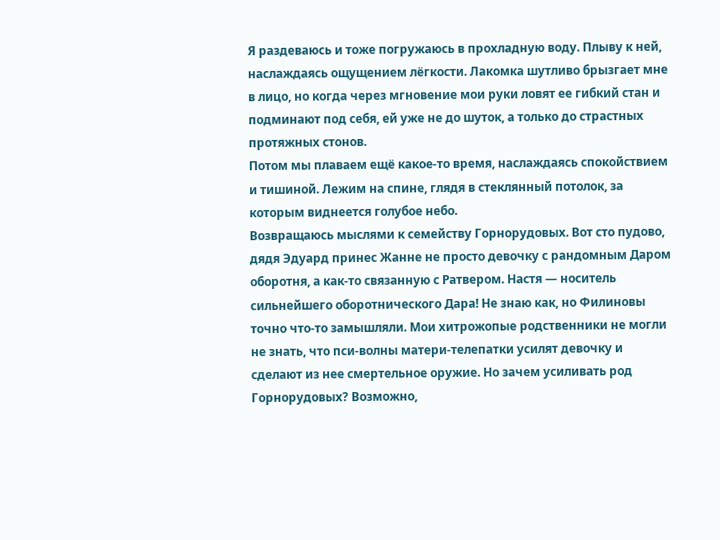Я раздеваюсь и тоже погружаюсь в прохладную воду. Плыву к ней, наслаждаясь ощущением лёгкости. Лакомка шутливо брызгает мне в лицо, но когда через мгновение мои руки ловят ее гибкий стан и подминают под себя, ей уже не до шуток, а только до страстных протяжных стонов.
Потом мы плаваем ещё какое-то время, наслаждаясь спокойствием и тишиной. Лежим на спине, глядя в стеклянный потолок, за которым виднеется голубое небо.
Возвращаюсь мыслями к семейству Горнорудовых. Вот сто пудово, дядя Эдуард принес Жанне не просто девочку с рандомным Даром оборотня, а как-то связанную с Ратвером. Настя — носитель сильнейшего оборотнического Дара! Не знаю как, но Филиновы точно что-то замышляли. Мои хитрожопые родственники не могли не знать, что пси-волны матери-телепатки усилят девочку и сделают из нее смертельное оружие. Но зачем усиливать род Горнорудовых? Возможно,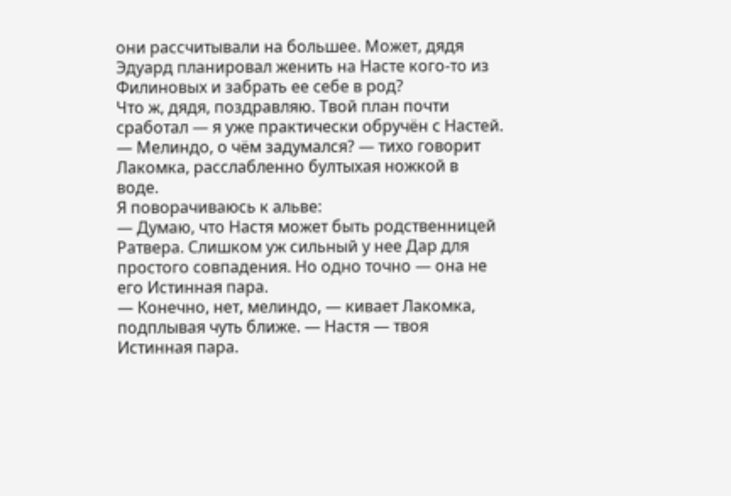они рассчитывали на большее. Может, дядя Эдуард планировал женить на Насте кого-то из Филиновых и забрать ее себе в род?
Что ж, дядя, поздравляю. Твой план почти сработал — я уже практически обручён с Настей.
— Мелиндо, о чём задумался? — тихо говорит Лакомка, расслабленно бултыхая ножкой в воде.
Я поворачиваюсь к альве:
— Думаю, что Настя может быть родственницей Ратвера. Слишком уж сильный у нее Дар для простого совпадения. Но одно точно — она не его Истинная пара.
— Конечно, нет, мелиндо, — кивает Лакомка, подплывая чуть ближе. — Настя — твоя Истинная пара.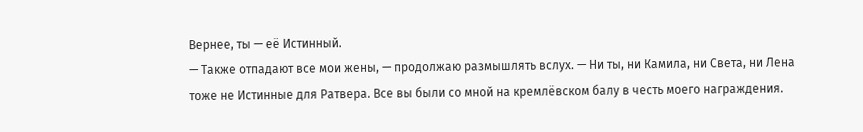Вернее, ты — её Истинный.
— Также отпадают все мои жены, — продолжаю размышлять вслух. — Ни ты, ни Камила, ни Света, ни Лена тоже не Истинные для Ратвера. Все вы были со мной на кремлёвском балу в честь моего награждения.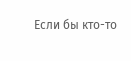Если бы кто-то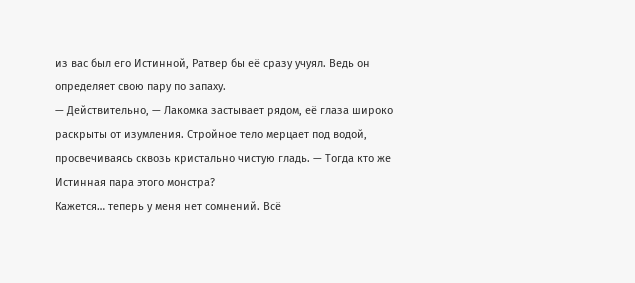из вас был его Истинной, Ратвер бы её сразу учуял. Ведь он определяет свою пару по запаху.
— Действительно, — Лакомка застывает рядом, её глаза широко раскрыты от изумления. Стройное тело мерцает под водой, просвечиваясь сквозь кристально чистую гладь. — Тогда кто же Истинная пара этого монстра?
Кажется… теперь у меня нет сомнений. Всё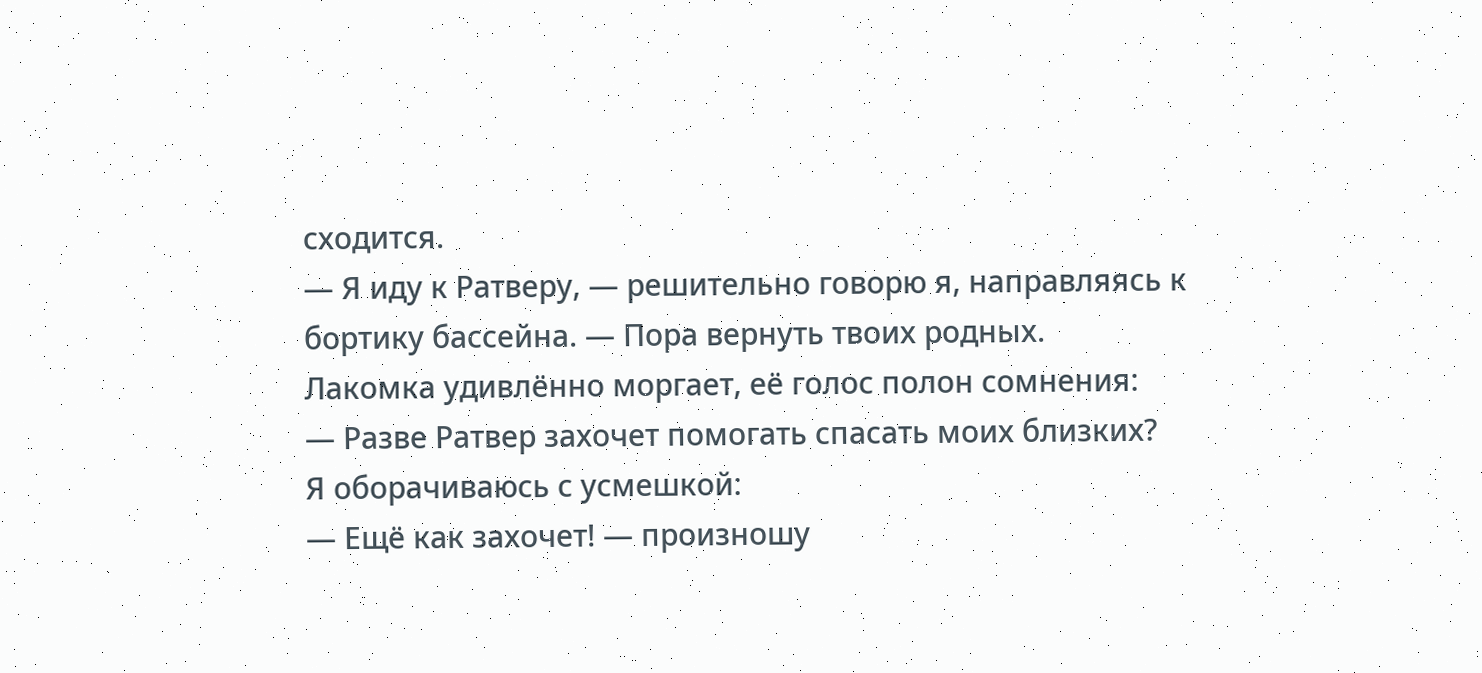сходится.
— Я иду к Ратверу, — решительно говорю я, направляясь к бортику бассейна. — Пора вернуть твоих родных.
Лакомка удивлённо моргает, её голос полон сомнения:
— Разве Ратвер захочет помогать спасать моих близких?
Я оборачиваюсь с усмешкой:
— Ещё как захочет! — произношу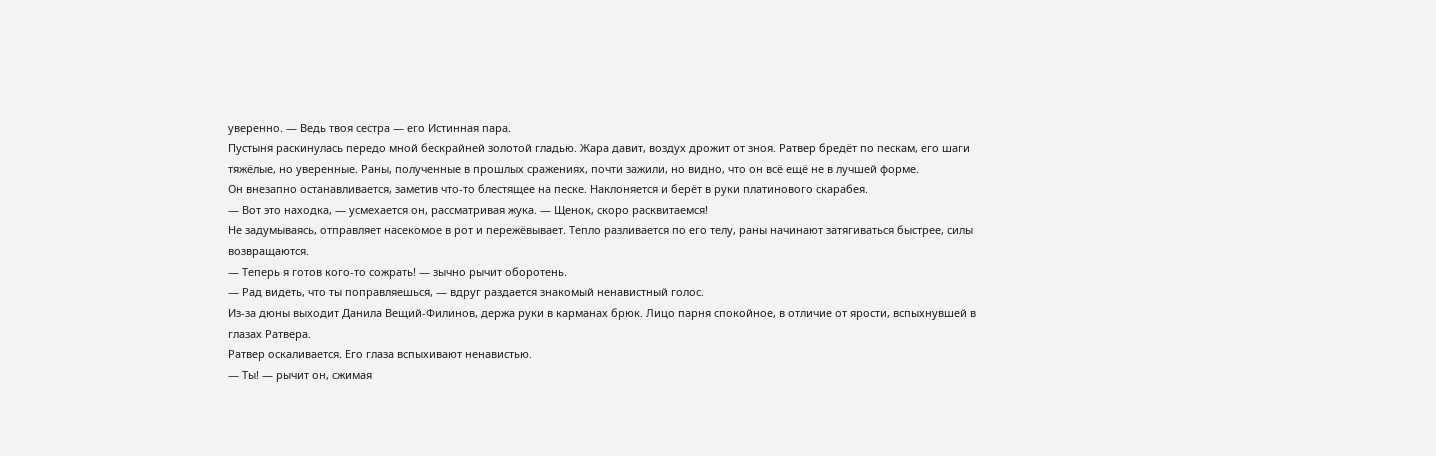уверенно. — Ведь твоя сестра — его Истинная пара.
Пустыня раскинулась передо мной бескрайней золотой гладью. Жара давит, воздух дрожит от зноя. Ратвер бредёт по пескам, его шаги тяжёлые, но уверенные. Раны, полученные в прошлых сражениях, почти зажили, но видно, что он всё ещё не в лучшей форме.
Он внезапно останавливается, заметив что-то блестящее на песке. Наклоняется и берёт в руки платинового скарабея.
— Вот это находка, — усмехается он, рассматривая жука. — Щенок, скоро расквитаемся!
Не задумываясь, отправляет насекомое в рот и пережёвывает. Тепло разливается по его телу, раны начинают затягиваться быстрее, силы возвращаются.
— Теперь я готов кого-то сожрать! — зычно рычит оборотень.
— Рад видеть, что ты поправляешься, — вдруг раздается знакомый ненавистный голос.
Из-за дюны выходит Данила Вещий-Филинов, держа руки в карманах брюк. Лицо парня спокойное, в отличие от ярости, вспыхнувшей в глазах Ратвера.
Ратвер оскаливается. Его глаза вспыхивают ненавистью.
— Ты! — рычит он, сжимая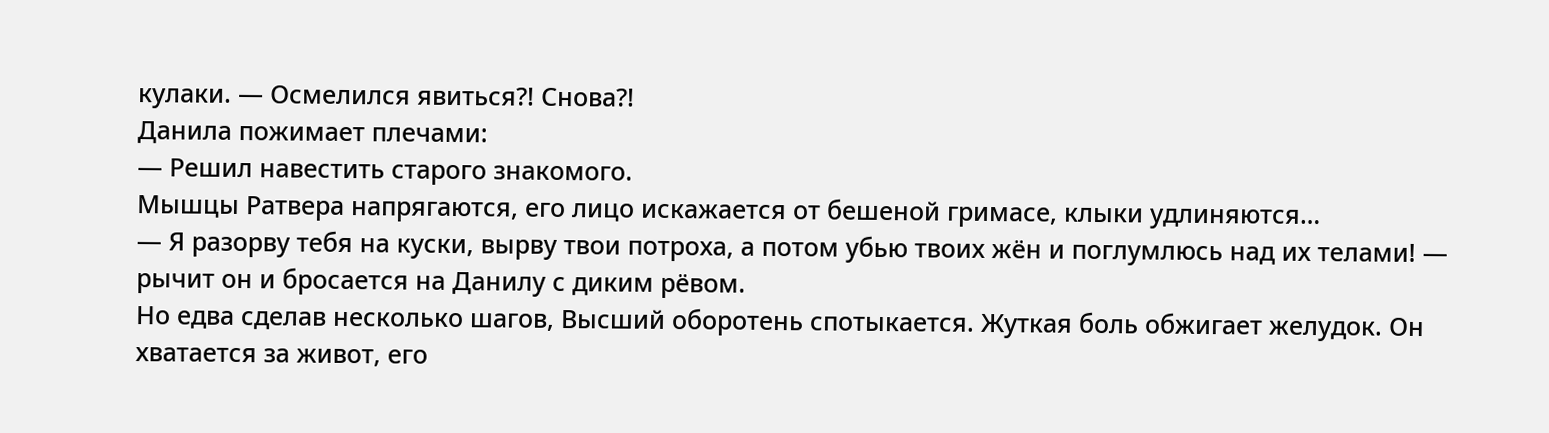кулаки. — Осмелился явиться?! Снова?!
Данила пожимает плечами:
— Решил навестить старого знакомого.
Мышцы Ратвера напрягаются, его лицо искажается от бешеной гримасе, клыки удлиняются…
— Я разорву тебя на куски, вырву твои потроха, а потом убью твоих жён и поглумлюсь над их телами! — рычит он и бросается на Данилу с диким рёвом.
Но едва сделав несколько шагов, Высший оборотень спотыкается. Жуткая боль обжигает желудок. Он хватается за живот, его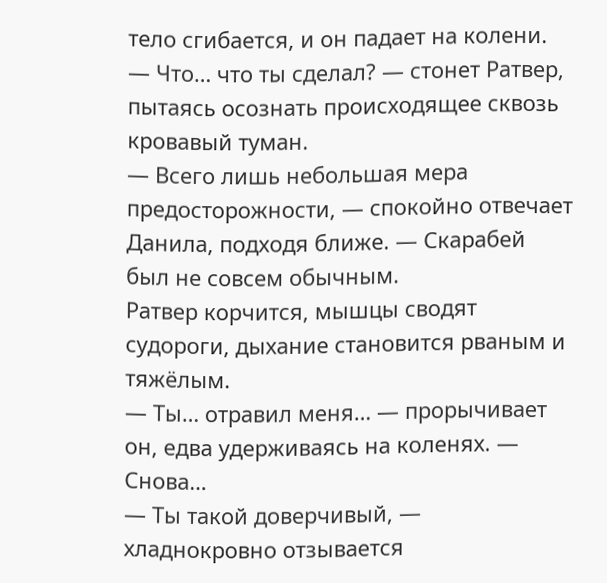тело сгибается, и он падает на колени.
— Что… что ты сделал? — стонет Ратвер, пытаясь осознать происходящее сквозь кровавый туман.
— Всего лишь небольшая мера предосторожности, — спокойно отвечает Данила, подходя ближе. — Скарабей был не совсем обычным.
Ратвер корчится, мышцы сводят судороги, дыхание становится рваным и тяжёлым.
— Ты… отравил меня… — прорычивает он, едва удерживаясь на коленях. — Снова…
— Ты такой доверчивый, — хладнокровно отзывается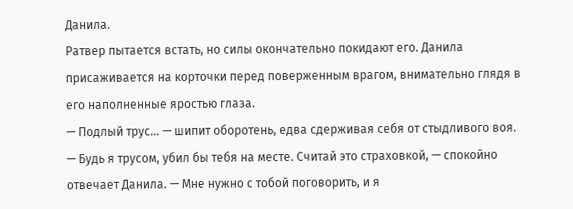Данила.
Ратвер пытается встать, но силы окончательно покидают его. Данила присаживается на корточки перед поверженным врагом, внимательно глядя в его наполненные яростью глаза.
— Подлый трус… — шипит оборотень, едва сдерживая себя от стыдливого воя.
— Будь я трусом, убил бы тебя на месте. Считай это страховкой, — спокойно отвечает Данила. — Мне нужно с тобой поговорить, и я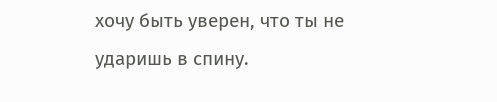хочу быть уверен, что ты не ударишь в спину.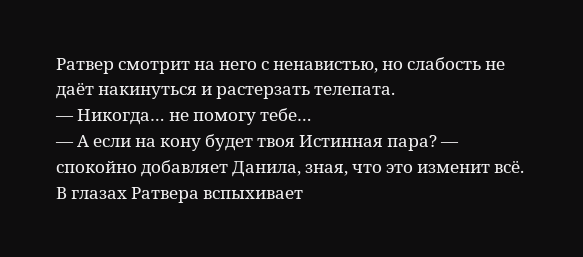Ратвер смотрит на него с ненавистью, но слабость не даёт накинуться и растерзать телепата.
— Никогда… не помогу тебе…
— А если на кону будет твоя Истинная пара? — спокойно добавляет Данила, зная, что это изменит всё.
В глазах Ратвера вспыхивает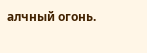алчный огонь.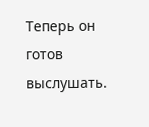Теперь он готов выслушать.